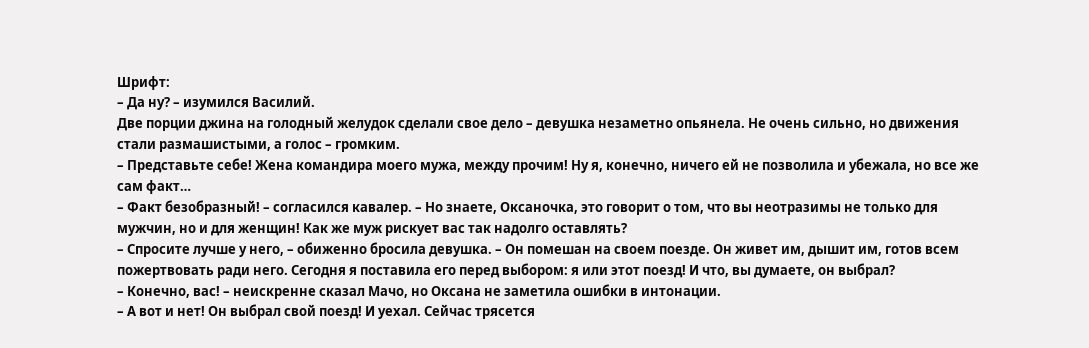Шрифт:
– Да ну? – изумился Василий.
Две порции джина на голодный желудок сделали свое дело – девушка незаметно опьянела. Не очень сильно, но движения стали размашистыми, а голос – громким.
– Представьте себе! Жена командира моего мужа, между прочим! Ну я, конечно, ничего ей не позволила и убежала, но все же сам факт…
– Факт безобразный! – согласился кавалер. – Но знаете, Оксаночка, это говорит о том, что вы неотразимы не только для мужчин, но и для женщин! Как же муж рискует вас так надолго оставлять?
– Спросите лучше у него, – обиженно бросила девушка. – Он помешан на своем поезде. Он живет им, дышит им, готов всем пожертвовать ради него. Сегодня я поставила его перед выбором: я или этот поезд! И что, вы думаете, он выбрал?
– Конечно, вас! – неискренне сказал Мачо, но Оксана не заметила ошибки в интонации.
– А вот и нет! Он выбрал свой поезд! И уехал. Сейчас трясется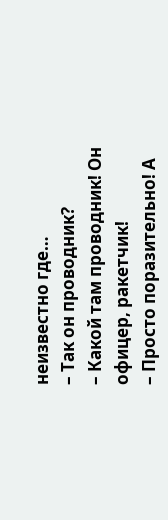неизвестно где…
– Так он проводник?
– Какой там проводник! Он офицер, ракетчик!
– Просто поразительно! А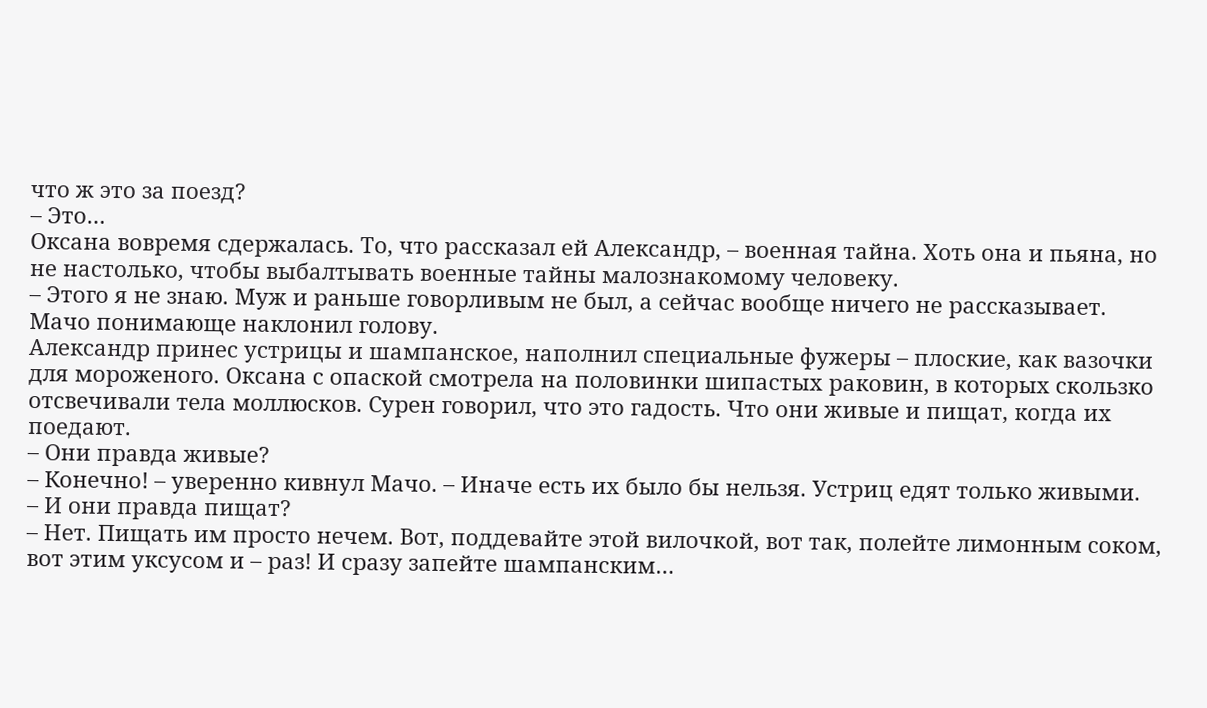что ж это за поезд?
– Это…
Оксана вовремя сдержалась. То, что рассказал ей Александр, – военная тайна. Хоть она и пьяна, но не настолько, чтобы выбалтывать военные тайны малознакомому человеку.
– Этого я не знаю. Муж и раньше говорливым не был, а сейчас вообще ничего не рассказывает.
Мачо понимающе наклонил голову.
Александр принес устрицы и шампанское, наполнил специальные фужеры – плоские, как вазочки для мороженого. Оксана с опаской смотрела на половинки шипастых раковин, в которых скользко отсвечивали тела моллюсков. Сурен говорил, что это гадость. Что они живые и пищат, когда их поедают.
– Они правда живые?
– Конечно! – уверенно кивнул Мачо. – Иначе есть их было бы нельзя. Устриц едят только живыми.
– И они правда пищат?
– Нет. Пищать им просто нечем. Вот, поддевайте этой вилочкой, вот так, полейте лимонным соком, вот этим уксусом и – раз! И сразу запейте шампанским…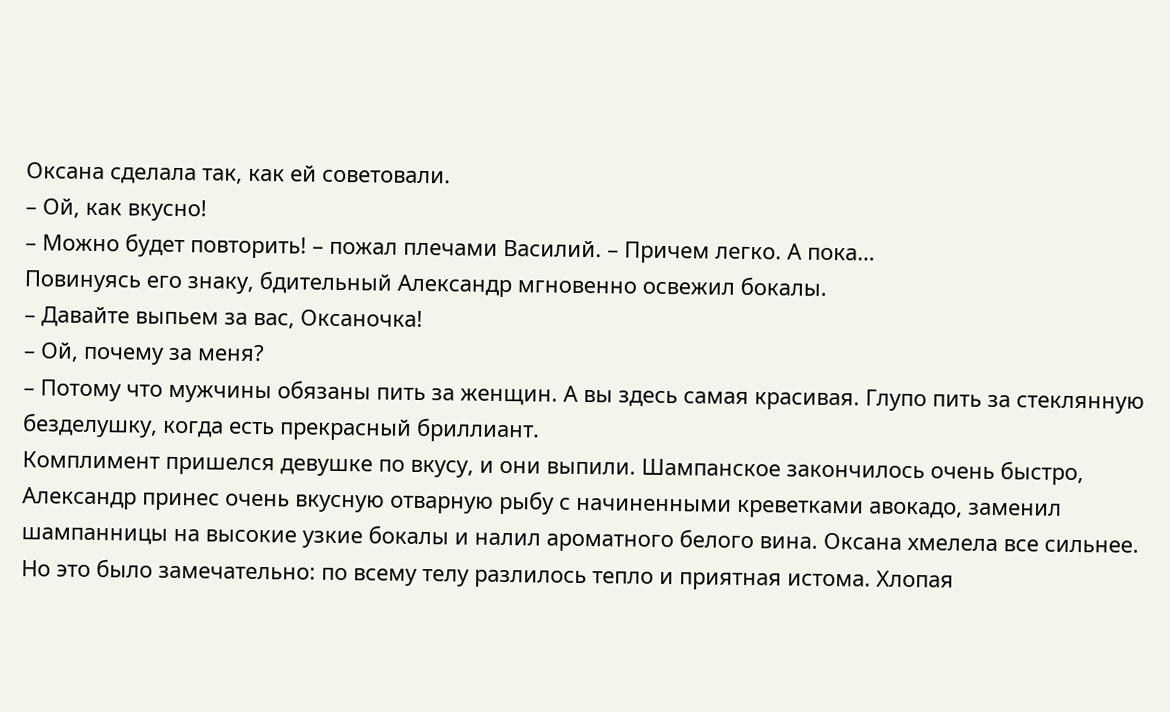Оксана сделала так, как ей советовали.
– Ой, как вкусно!
– Можно будет повторить! – пожал плечами Василий. – Причем легко. А пока…
Повинуясь его знаку, бдительный Александр мгновенно освежил бокалы.
– Давайте выпьем за вас, Оксаночка!
– Ой, почему за меня?
– Потому что мужчины обязаны пить за женщин. А вы здесь самая красивая. Глупо пить за стеклянную безделушку, когда есть прекрасный бриллиант.
Комплимент пришелся девушке по вкусу, и они выпили. Шампанское закончилось очень быстро, Александр принес очень вкусную отварную рыбу с начиненными креветками авокадо, заменил шампанницы на высокие узкие бокалы и налил ароматного белого вина. Оксана хмелела все сильнее. Но это было замечательно: по всему телу разлилось тепло и приятная истома. Хлопая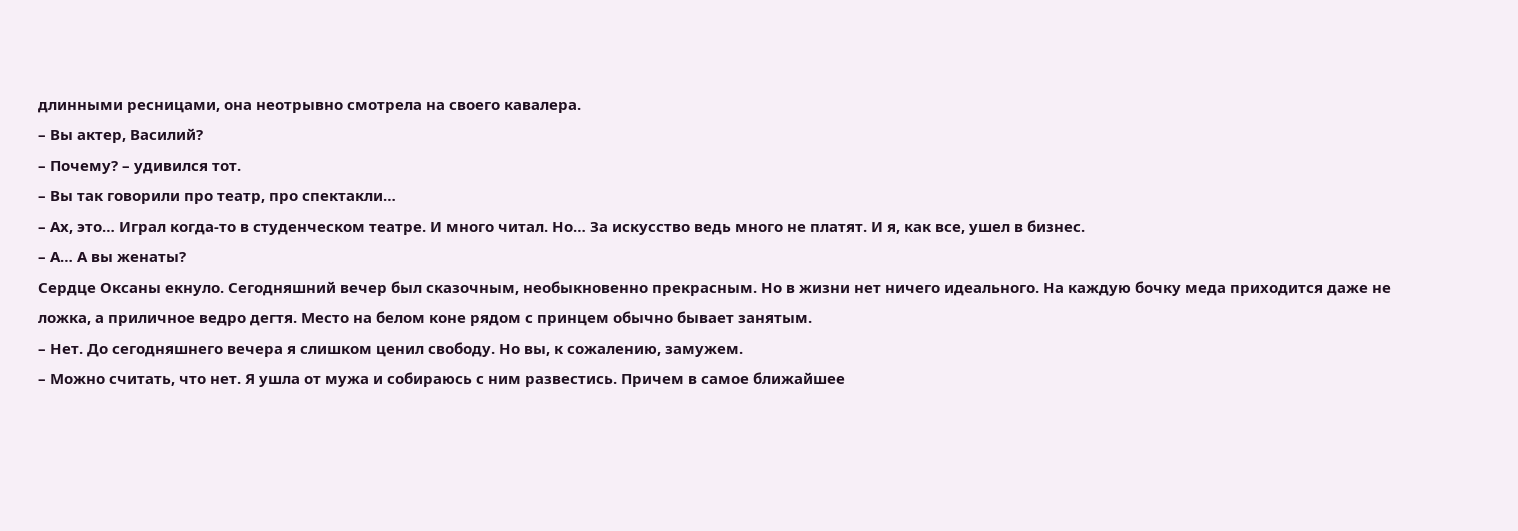длинными ресницами, она неотрывно смотрела на своего кавалера.
– Вы актер, Василий?
– Почему? – удивился тот.
– Вы так говорили про театр, про спектакли…
– Ах, это… Играл когда-то в студенческом театре. И много читал. Но… За искусство ведь много не платят. И я, как все, ушел в бизнес.
– А… А вы женаты?
Сердце Оксаны екнуло. Сегодняшний вечер был сказочным, необыкновенно прекрасным. Но в жизни нет ничего идеального. На каждую бочку меда приходится даже не ложка, а приличное ведро дегтя. Место на белом коне рядом с принцем обычно бывает занятым.
– Нет. До сегодняшнего вечера я слишком ценил свободу. Но вы, к сожалению, замужем.
– Можно считать, что нет. Я ушла от мужа и собираюсь с ним развестись. Причем в самое ближайшее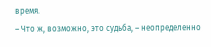время.
– Что ж, возможно, это судьба, – неопределенно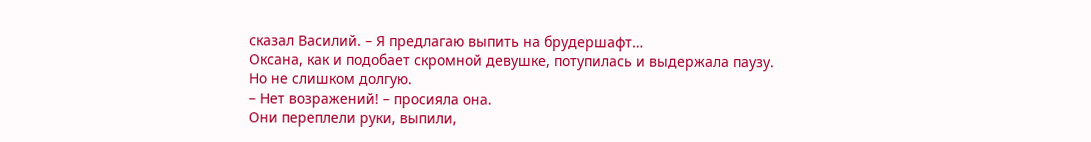сказал Василий. – Я предлагаю выпить на брудершафт…
Оксана, как и подобает скромной девушке, потупилась и выдержала паузу. Но не слишком долгую.
– Нет возражений! – просияла она.
Они переплели руки, выпили,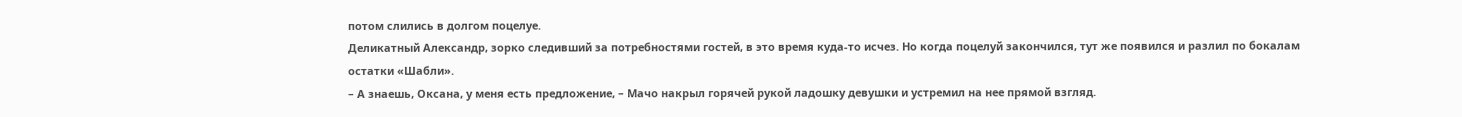потом слились в долгом поцелуе.
Деликатный Александр, зорко следивший за потребностями гостей, в это время куда-то исчез. Но когда поцелуй закончился, тут же появился и разлил по бокалам остатки «Шабли».
– А знаешь, Оксана, у меня есть предложение, – Мачо накрыл горячей рукой ладошку девушки и устремил на нее прямой взгляд.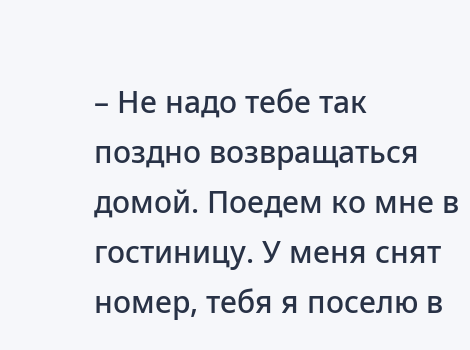– Не надо тебе так поздно возвращаться домой. Поедем ко мне в гостиницу. У меня снят номер, тебя я поселю в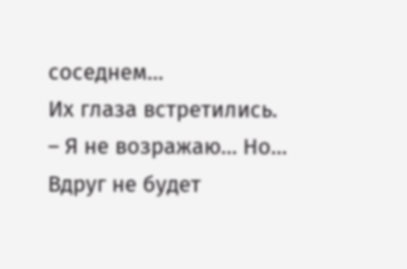соседнем…
Их глаза встретились.
– Я не возражаю… Но… Вдруг не будет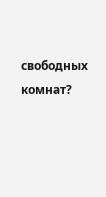свободных комнат?